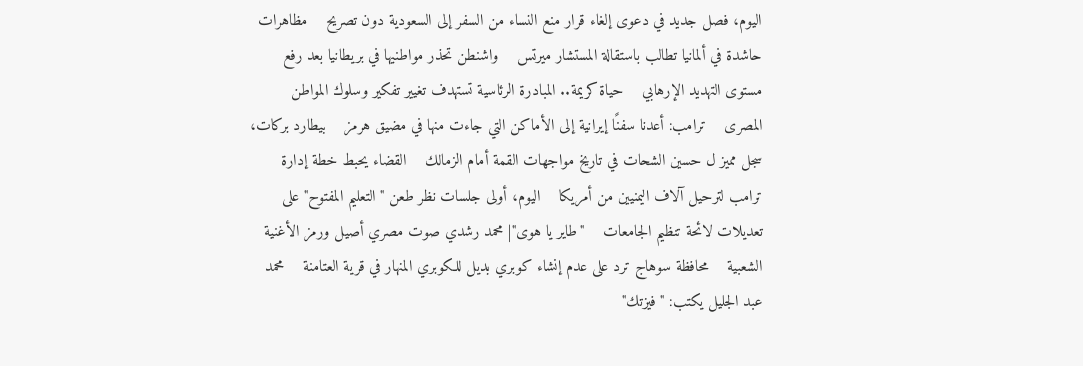اليوم، فصل جديد في دعوى إلغاء قرار منع النساء من السفر إلى السعودية دون تصريح    مظاهرات حاشدة في ألمانيا تطالب باستقالة المستشار ميرتس    واشنطن تحذر مواطنيها في بريطانيا بعد رفع مستوى التهديد الإرهابي    حياة كريمة.. المبادرة الرئاسية تستهدف تغيير تفكير وسلوك المواطن المصرى    ترامب: أعدنا سفنًا إيرانية إلى الأماكن التي جاءت منها في مضيق هرمز    بيطارد بركات، سجل مميز ل حسين الشحات في تاريخ مواجهات القمة أمام الزمالك    القضاء يحبط خطة إدارة ترامب لترحيل آلاف اليمنيين من أمريكا    اليوم، أولى جلسات نظر طعن "التعليم المفتوح" على تعديلات لائحة تنظيم الجامعات    "طاير يا هوى"| محمد رشدي صوت مصري أصيل ورمز الأغنية الشعبية    محافظة سوهاج ترد على عدم إنشاء كوبري بديل للكوبري المنهار في قرية العتامنة    محمد عبد الجليل يكتب: "فيزتك"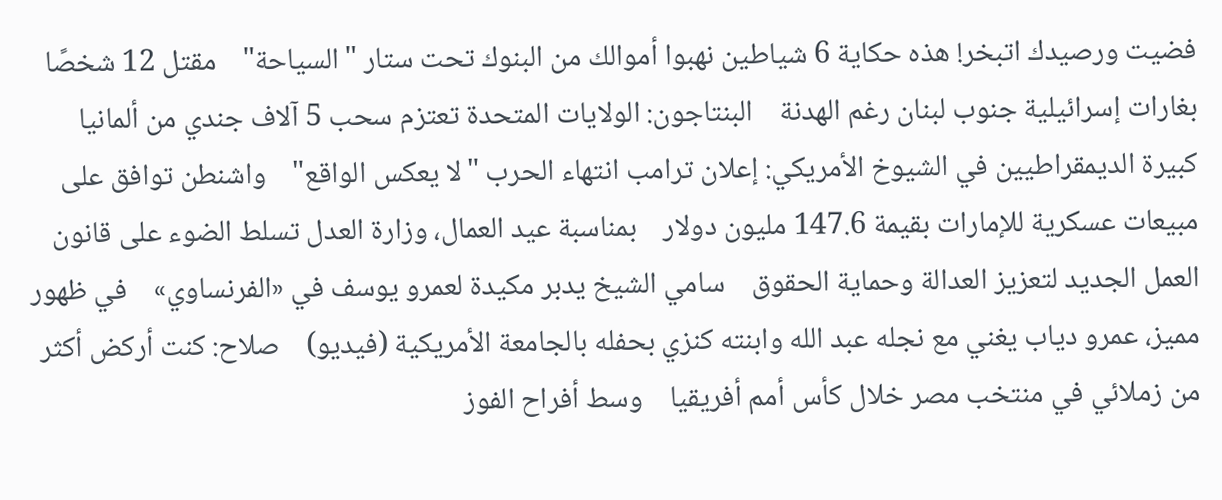فضيت ورصيدك اتبخر! هذه حكاية 6 شياطين نهبوا أموالك من البنوك تحت ستار "السياحة"    مقتل 12 شخصًا بغارات إسرائيلية جنوب لبنان رغم الهدنة    البنتاجون: الولايات المتحدة تعتزم سحب 5 آلاف جندي من ألمانيا    كبيرة الديمقراطيين في الشيوخ الأمريكي: إعلان ترامب انتهاء الحرب "لا يعكس الواقع"    واشنطن توافق على مبيعات عسكرية للإمارات بقيمة 147.6 مليون دولار    بمناسبة عيد العمال، وزارة العدل تسلط الضوء على قانون العمل الجديد لتعزيز العدالة وحماية الحقوق    سامي الشيخ يدبر مكيدة لعمرو يوسف في «الفرنساوي»    في ظهور مميز، عمرو دياب يغني مع نجله عبد الله وابنته كنزي بحفله بالجامعة الأمريكية (فيديو)    صلاح: كنت أركض أكثر من زملائي في منتخب مصر خلال كأس أمم أفريقيا    وسط أفراح الفوز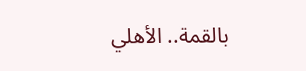بالقمة.. الأهلي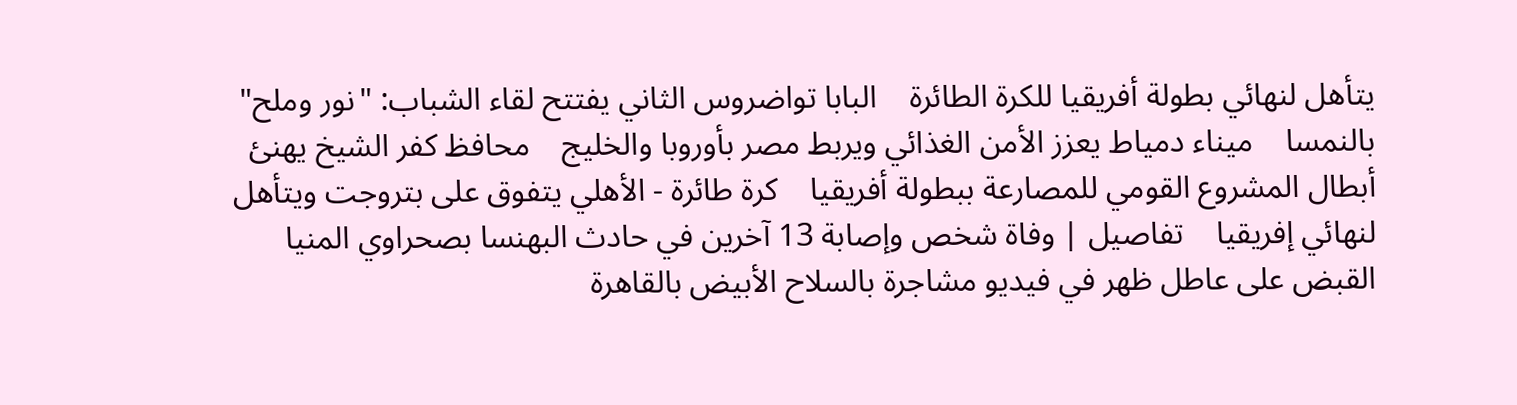يتأهل لنهائي بطولة أفريقيا للكرة الطائرة    البابا تواضروس الثاني يفتتح لقاء الشباب: "نور وملح" بالنمسا    ميناء دمياط يعزز الأمن الغذائي ويربط مصر بأوروبا والخليج    محافظ كفر الشيخ يهنئ أبطال المشروع القومي للمصارعة ببطولة أفريقيا    كرة طائرة - الأهلي يتفوق على بتروجت ويتأهل لنهائي إفريقيا    تفاصيل | وفاة شخص وإصابة 13 آخرين في حادث البهنسا بصحراوي المنيا    القبض على عاطل ظهر في فيديو مشاجرة بالسلاح الأبيض بالقاهرة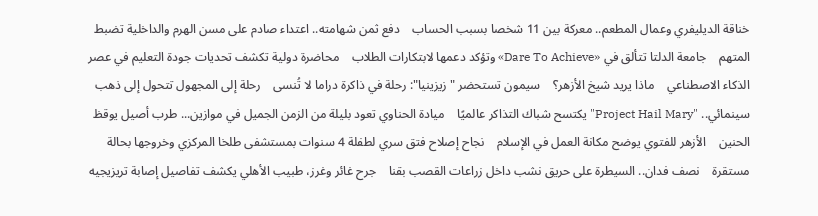خناقة الديليفري وعمال المطعم.. معركة بين 11 شخصا بسبب الحساب    دفع ثمن شهامته.. اعتداء صادم على مسن الهرم والداخلية تضبط المتهم    جامعة الدلتا تتألق في «Dare To Achieve» وتؤكد دعمها لابتكارات الطلاب    محاضرة دولية تكشف تحديات جودة التعليم في عصر الذكاء الاصطناعي    ماذا يريد شيخ الأزهر؟    سيمون تستحضر "زيزينيا": رحلة في ذاكرة دراما لا تُنسى    رحلة إلى المجهول تتحول إلى ذهب سينمائي.. "Project Hail Mary" يكتسح شباك التذاكر عالميًا    ميادة الحناوي تعود بليلة من الزمن الجميل في موازين... طرب أصيل يوقظ الحنين    الأزهر للفتوي يوضح مكانة العمل في الإسلام    نجاح إصلاح فتق سري لطفلة 4 سنوات بمستشفى طلخا المركزي وخروجها بحالة مستقرة    نصف فدان.. السيطرة على حريق نشب داخل زراعات القصب بقنا    جرح غائر وغرز، طبيب الأهلي يكشف تفاصيل إصابة تريزيجيه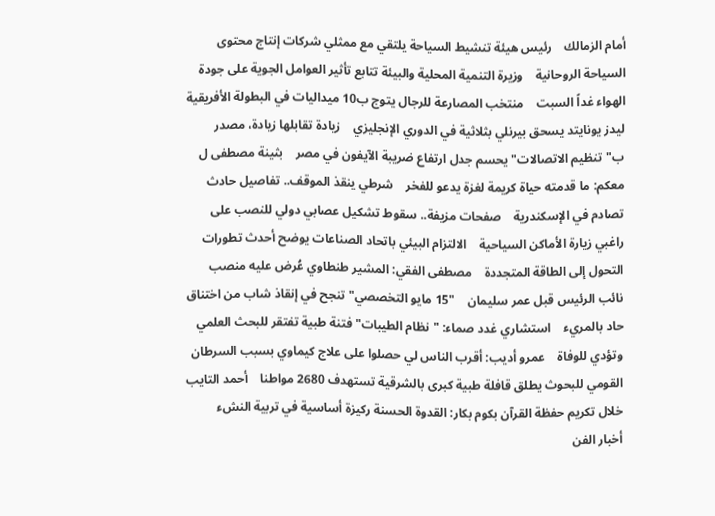أمام الزمالك    رئيس هيئة تنشيط السياحة يلتقي مع ممثلي شركات إنتاج محتوى السياحة الروحانية    وزيرة التنمية المحلية والبيئة تتابع تأثير العوامل الجوية على جودة الهواء غداً السبت    منتخب المصارعة للرجال يتوج ب10 ميداليات في البطولة الأفريقية    ليدز يونايتد يسحق بيرنلي بثلاثية في الدوري الإنجليزي    زيادة تقابلها زيادة، مصدر ب"تنظيم الاتصالات" يحسم جدل ارتفاع ضريبة الآيفون في مصر    بثينة مصطفى ل معكم: ما قدمته حياة كريمة لغزة يدعو للفخر    شرطي ينقذ الموقف.. تفاصيل حادث تصادم في الإسكندرية    صفحات مزيفة.. سقوط تشكيل عصابي دولي للنصب على راغبي زيارة الأماكن السياحية    الالتزام البيئي باتحاد الصناعات يوضح أحدث تطورات التحول إلى الطاقة المتجددة    مصطفى الفقي: المشير طنطاوي عُرض عليه منصب نائب الرئيس قبل عمر سليمان    "15 مايو التخصصي"تنجح في إنقاذ شاب من اختناق حاد بالمريء    استشاري غدد صماء: "نظام الطيبات" فتنة طبية تفتقر للبحث العلمي وتؤدي للوفاة    عمرو أديب: أقرب الناس لي حصلوا على علاج كيماوي بسبب السرطان    القومي للبحوث يطلق قافلة طبية كبرى بالشرقية تستهدف 2680 مواطنا    أحمد التايب خلال تكريم حفظة القرآن بكوم بكار: القدوة الحسنة ركيزة أساسية في تربية النشء    أخبار الفن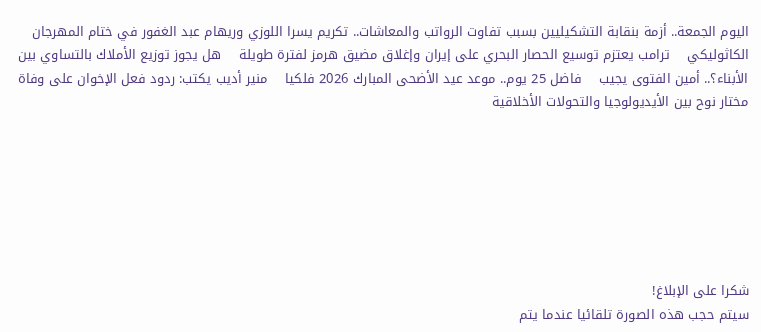اليوم الجمعة.. أزمة بنقابة التشكيليين بسبب تفاوت الرواتب والمعاشات.. تكريم يسرا اللوزي وريهام عبد الغفور في ختام المهرجان الكاثوليكي    ترامب يعتزم توسيع الحصار البحري على إيران وإغلاق مضيق هرمز لفترة طويلة    هل يجوز توزيع الأملاك بالتساوي بين الأبناء؟.. أمين الفتوى يجيب    فاضل 25 يوم.. موعد عيد الأضحى المبارك 2026 فلكيا    منير أديب يكتب: ردود فعل الإخوان على وفاة مختار نوح بين الأيديولوجيا والتحولات الأخلاقية







شكرا على الإبلاغ!
سيتم حجب هذه الصورة تلقائيا عندما يتم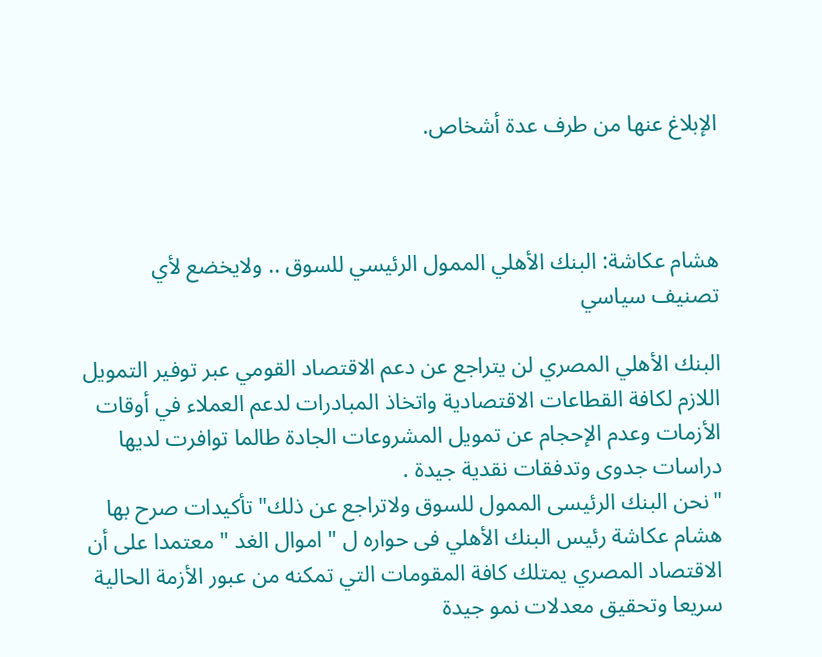الإبلاغ عنها من طرف عدة أشخاص.



هشام عكاشة: البنك الأهلي الممول الرئيسي للسوق .. ولايخضع لأي تصنيف سياسي

البنك الأهلي المصري لن يتراجع عن دعم الاقتصاد القومي عبر توفير التمويل اللازم لكافة القطاعات الاقتصادية واتخاذ المبادرات لدعم العملاء في أوقات الأزمات وعدم الإحجام عن تمويل المشروعات الجادة طالما توافرت لديها دراسات جدوى وتدفقات نقدية جيدة .
"نحن البنك الرئيسى الممول للسوق ولاتراجع عن ذلك" تأكيدات صرح بها هشام عكاشة رئيس البنك الأهلي فى حواره ل " اموال الغد " معتمدا على أن الاقتصاد المصري يمتلك كافة المقومات التي تمكنه من عبور الأزمة الحالية سريعا وتحقيق معدلات نمو جيدة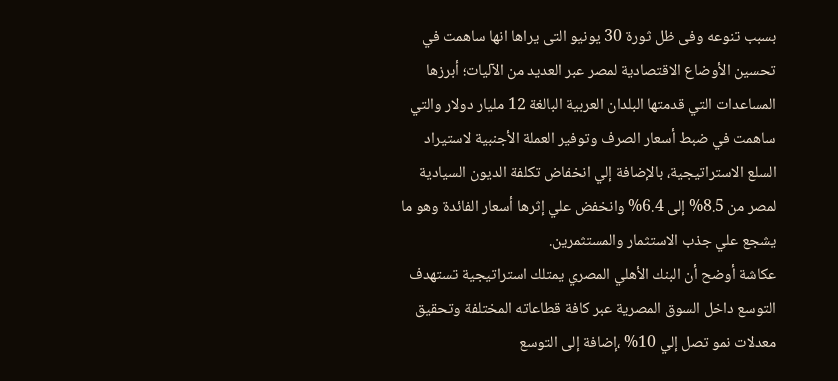بسبب تنوعه وفى ظل ثورة 30 يونيو التى يراها انها ساهمت في تحسين الأوضاع الاقتصادية لمصر عبر العديد من الآليات؛ أبرزها المساعدات التي قدمتها البلدان العربية البالغة 12 مليار دولار والتي ساهمت في ضبط أسعار الصرف وتوفير العملة الأجنبية لاستيراد السلع الاستراتيجية، بالإضافة إلي انخفاض تكلفة الديون السيادية لمصر من 8.5% إلى 6.4% وانخفض علي إثرها أسعار الفائدة وهو ما يشجع علي جذب الاستثمار والمستثمرين.
عكاشة أوضح أن البنك الأهلي المصري يمتلك استراتيجية تستهدف التوسع داخل السوق المصرية عبر كافة قطاعاته المختلفة وتحقيق معدلات نمو تصل إلي 10% ،إضافة إلى التوسع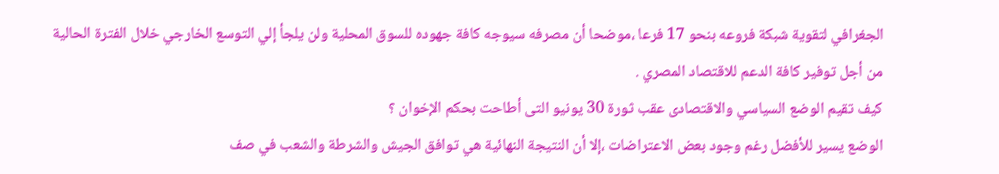الجغرافي لتقوية شبكة فروعه بنحو 17 فرعا ،موضحا أن مصرفه سيوجه كافة جهوده للسوق المحلية ولن يلجأ إلي التوسع الخارجي خلال الفترة الحالية من أجل توفير كافة الدعم للاقتصاد المصري .
كيف تقيم الوضع السياسي والاقتصادى عقب ثورة 30 يونيو التى أطاحت بحكم الإخوان ؟
الوضع يسير للأفضل رغم وجود بعض الاعتراضات ،إلا أن النتيجة النهائية هي توافق الجيش والشرطة والشعب في صف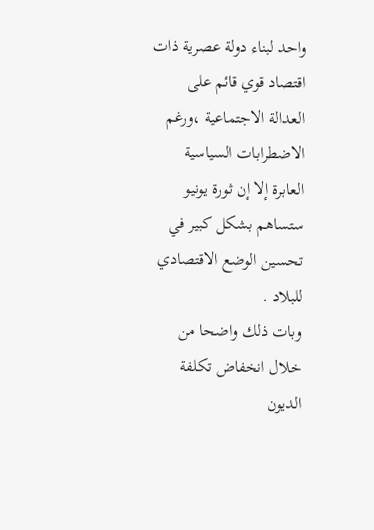واحد لبناء دولة عصرية ذات اقتصاد قوي قائم على العدالة الاجتماعية ،ورغم الاضطرابات السياسية العابرة إلا إن ثورة يونيو ستساهم بشكل كبير في تحسين الوضع الاقتصادي للبلاد .
وبات ذلك واضحا من خلال انخفاض تكلفة الديون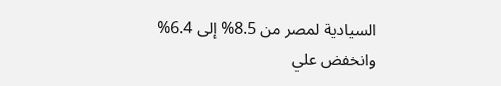السيادية لمصر من 8.5% إلى 6.4% وانخفض علي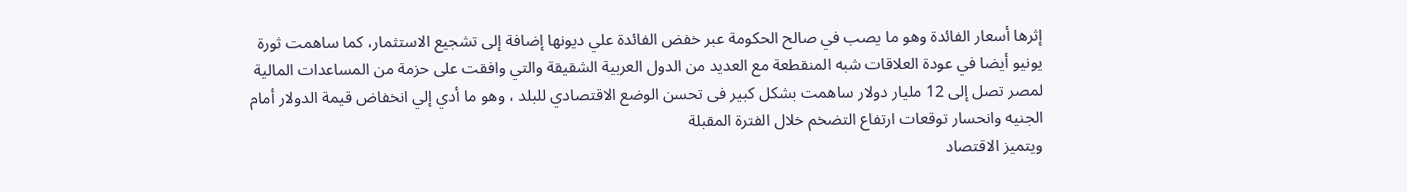إثرها أسعار الفائدة وهو ما يصب في صالح الحكومة عبر خفض الفائدة علي ديونها إضافة إلى تشجيع الاستثمار، كما ساهمت ثورة يونيو أيضا في عودة العلاقات شبه المنقطعة مع العديد من الدول العربية الشقيقة والتي وافقت على حزمة من المساعدات المالية لمصر تصل إلى 12 مليار دولار ساهمت بشكل كبير فى تحسن الوضع الاقتصادي للبلد ، وهو ما أدي إلي انخفاض قيمة الدولار أمام الجنيه وانحسار توقعات ارتفاع التضخم خلال الفترة المقبلة
ويتميز الاقتصاد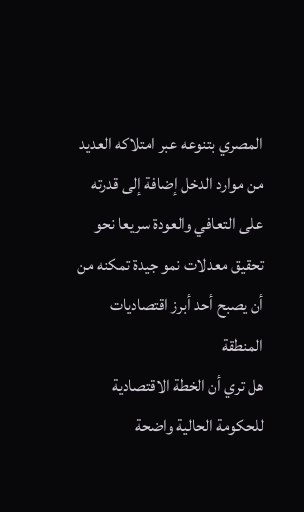المصري بتنوعه عبر امتلاكه العديد من موارد الدخل إضافة إلى قدرته على التعافي والعودة سريعا نحو تحقيق معدلات نمو جيدة تمكنه من أن يصبح أحد أبرز اقتصاديات المنطقة
هل تري أن الخطة الاقتصادية للحكومة الحالية واضحة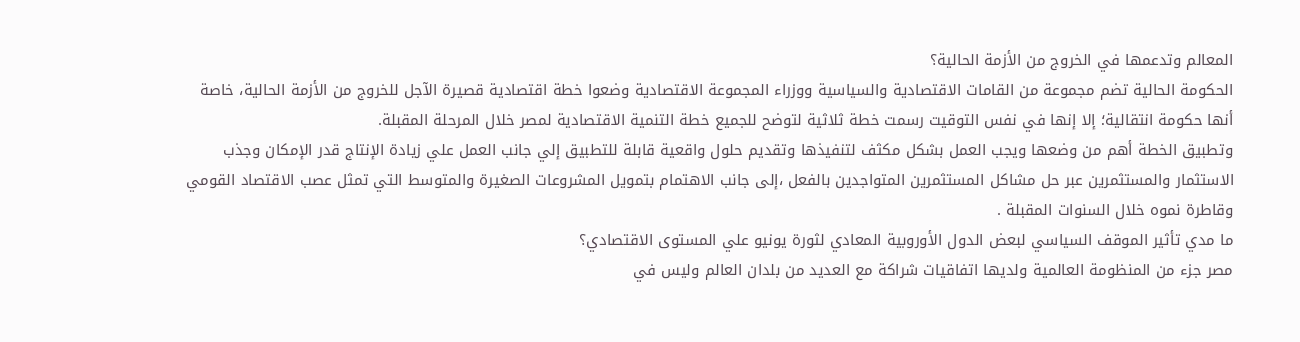المعالم وتدعمها في الخروج من الأزمة الحالية؟
الحكومة الحالية تضم مجموعة من القامات الاقتصادية والسياسية ووزراء المجموعة الاقتصادية وضعوا خطة اقتصادية قصيرة الآجل للخروج من الأزمة الحالية، خاصة أنها حكومة انتقالية؛ إلا إنها في نفس التوقيت رسمت خطة ثلاثية لتوضح للجميع خطة التنمية الاقتصادية لمصر خلال المرحلة المقبلة.
وتطبيق الخطة أهم من وضعها ويجب العمل بشكل مكثف لتنفيذها وتقديم حلول واقعية قابلة للتطبيق إلي جانب العمل علي زيادة الإنتاج قدر الإمكان وجذب الاستثمار والمستثمرين عبر حل مشاكل المستثمرين المتواجدين بالفعل ،إلى جانب الاهتمام بتمويل المشروعات الصغيرة والمتوسط التي تمثل عصب الاقتصاد القومي وقاطرة نموه خلال السنوات المقبلة .
ما مدي تأثير الموقف السياسي لبعض الدول الأوروبية المعادي لثورة يونيو علي المستوى الاقتصادي؟
مصر جزء من المنظومة العالمية ولديها اتفاقيات شراكة مع العديد من بلدان العالم وليس في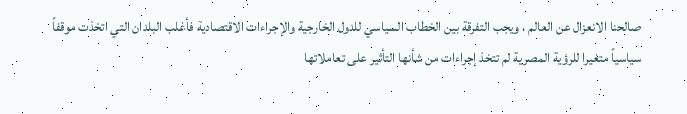صالحنا الانعزال عن العالم ، ويجب التفرقة بين الخطاب السياسي للدول الخارجية والإجراءات الاقتصادية فأغلب البلدان التي اتخذت موقفاً سياسياً متغيرا للرؤية المصرية لم تتخذ إجراءات من شأنها التأثير على تعاملاتها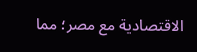الاقتصادية مع مصر؛ مما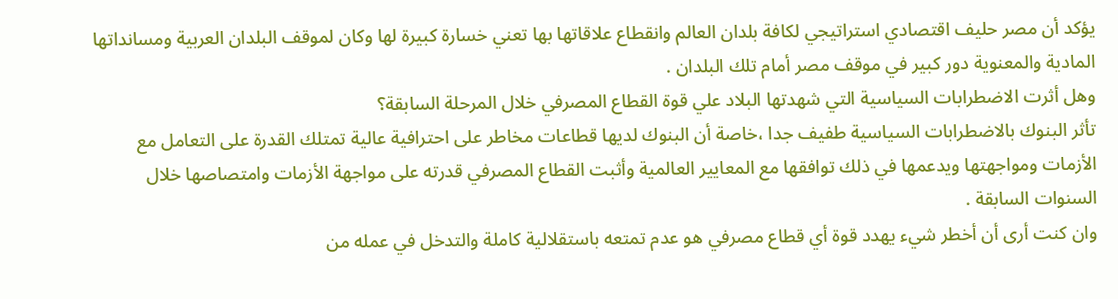يؤكد أن مصر حليف اقتصادي استراتيجي لكافة بلدان العالم وانقطاع علاقاتها بها تعني خسارة كبيرة لها وكان لموقف البلدان العربية ومسانداتها المادية والمعنوية دور كبير في موقف مصر أمام تلك البلدان .
وهل أثرت الاضطرابات السياسية التي شهدتها البلاد علي قوة القطاع المصرفي خلال المرحلة السابقة؟
تأثر البنوك بالاضطرابات السياسية طفيف جدا ،خاصة أن البنوك لديها قطاعات مخاطر على احترافية عالية تمتلك القدرة على التعامل مع الأزمات ومواجهتها ويدعمها في ذلك توافقها مع المعايير العالمية وأثبت القطاع المصرفي قدرته على مواجهة الأزمات وامتصاصها خلال السنوات السابقة .
وان كنت أرى أن أخطر شيء يهدد قوة أي قطاع مصرفي هو عدم تمتعه باستقلالية كاملة والتدخل في عمله من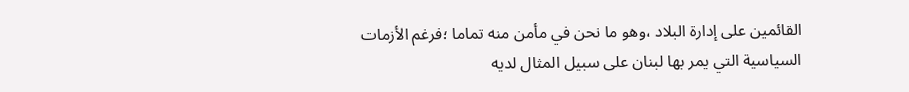القائمين على إدارة البلاد ،وهو ما نحن في مأمن منه تماما ؛فرغم الأزمات السياسية التي يمر بها لبنان على سبيل المثال لديه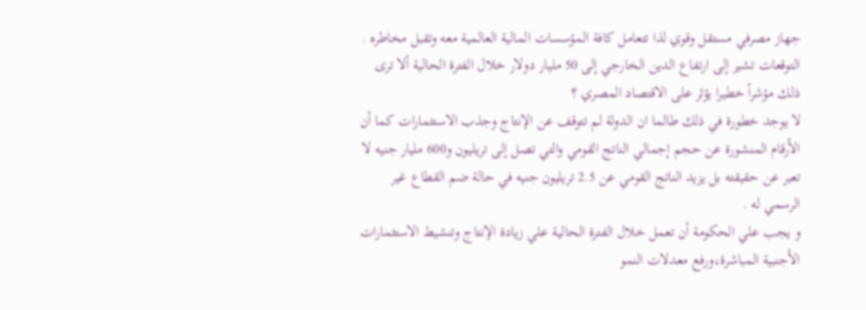جهاز مصرفي مستقل وقوي لذا تتعامل كافة المؤسسات المالية العالمية معه وتقبل مخاطره .
التوقعات تشير إلى ارتفاع الدين الخارجي إلى 50 مليار دولار خلال الفترة الحالية ألا ترى ذلك مؤشراً خطيرا يؤثر على الاقتصاد المصري ؟
لا يوجد خطورة في ذلك طالما ان الدولة لم تتوقف عن الإنتاج وجذب الاستثمارات كما أن الأرقام المنشورة عن حجم إجمالي الناتج القومي والتي تصل إلى تريليون و600 مليار جنيه لا تعبر عن حقيقته بل يزيد الناتج القومي عن 2.5 تريليون جنيه في حالة ضم القطاع غير الرسمي له .
و يجب علي الحكومة أن تعمل خلال الفترة الحالية علي زيادة الإنتاج وتنشيط الاستثمارات الأجنبية المباشرة،ورفع معدلات النمو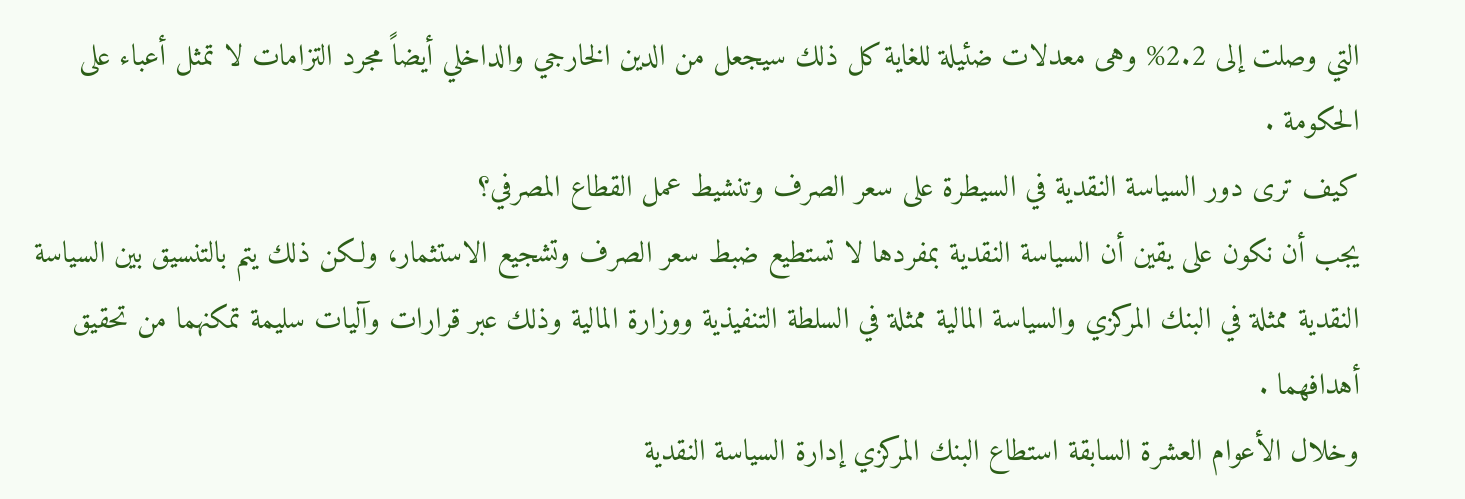التي وصلت إلى 2.2% وهى معدلات ضئيلة للغاية كل ذلك سيجعل من الدين الخارجي والداخلي أيضاً مجرد التزامات لا تمثل أعباء على الحكومة .
كيف ترى دور السياسة النقدية في السيطرة على سعر الصرف وتنشيط عمل القطاع المصرفي؟
يجب أن نكون على يقين أن السياسة النقدية بمفردها لا تستطيع ضبط سعر الصرف وتشجيع الاستثمار، ولكن ذلك يتم بالتنسيق بين السياسة النقدية ممثلة في البنك المركزي والسياسة المالية ممثلة في السلطة التنفيذية ووزارة المالية وذلك عبر قرارات وآليات سليمة تمكنهما من تحقيق أهدافهما .
وخلال الأعوام العشرة السابقة استطاع البنك المركزي إدارة السياسة النقدية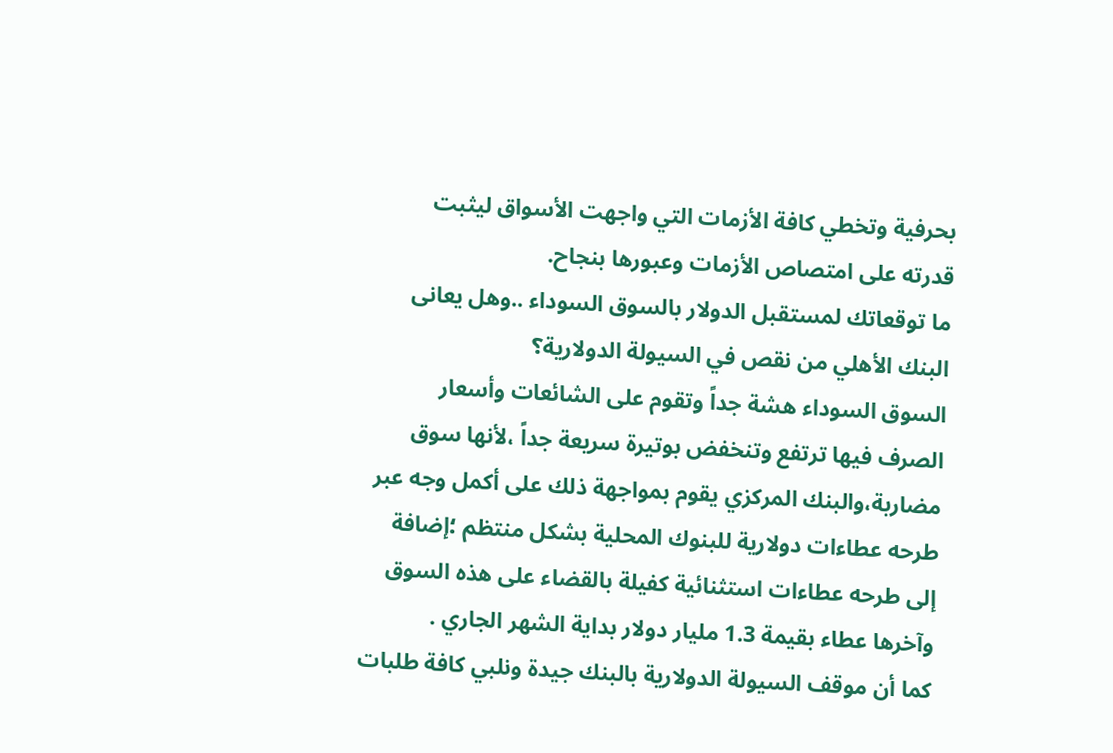بحرفية وتخطي كافة الأزمات التي واجهت الأسواق ليثبت قدرته على امتصاص الأزمات وعبورها بنجاح.
ما توقعاتك لمستقبل الدولار بالسوق السوداء ..وهل يعانى البنك الأهلي من نقص في السيولة الدولارية؟
السوق السوداء هشة جداً وتقوم على الشائعات وأسعار الصرف فيها ترتفع وتنخفض بوتيرة سريعة جداً ،لأنها سوق مضاربة،والبنك المركزي يقوم بمواجهة ذلك على أكمل وجه عبر طرحه عطاءات دولارية للبنوك المحلية بشكل منتظم ؛إضافة إلى طرحه عطاءات استثنائية كفيلة بالقضاء على هذه السوق وآخرها عطاء بقيمة 1.3 مليار دولار بداية الشهر الجاري .
كما أن موقف السيولة الدولارية بالبنك جيدة ونلبي كافة طلبات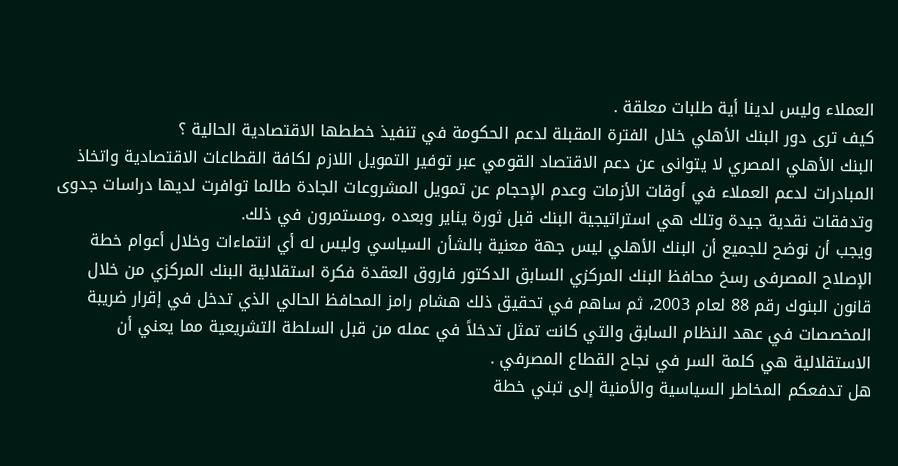العملاء وليس لدينا أية طلبات معلقة .
كيف ترى دور البنك الأهلي خلال الفترة المقبلة لدعم الحكومة في تنفيذ خططها الاقتصادية الحالية ؟
البنك الأهلي المصري لا يتوانى عن دعم الاقتصاد القومي عبر توفير التمويل اللازم لكافة القطاعات الاقتصادية واتخاذ المبادرات لدعم العملاء في أوقات الأزمات وعدم الإحجام عن تمويل المشروعات الجادة طالما توافرت لديها دراسات جدوى وتدفقات نقدية جيدة وتلك هي استراتيجية البنك قبل ثورة يناير وبعده ،ومستمرون في ذلك.
ويجب أن نوضح للجميع أن البنك الأهلي ليس جهة معنية بالشأن السياسي وليس له أي انتماءات وخلال أعوام خطة الإصلاح المصرفى رسخ محافظ البنك المركزي السابق الدكتور فاروق العقدة فكرة استقلالية البنك المركزي من خلال قانون البنوك رقم 88 لعام 2003، ثم ساهم في تحقيق ذلك هشام رامز المحافظ الحالي الذي تدخل في إقرار ضريبة المخصصات في عهد النظام السابق والتي كانت تمثل تدخلاً في عمله من قبل السلطة التشريعية مما يعني أن الاستقلالية هي كلمة السر في نجاح القطاع المصرفي .
هل تدفعكم المخاطر السياسية والأمنية إلى تبني خطة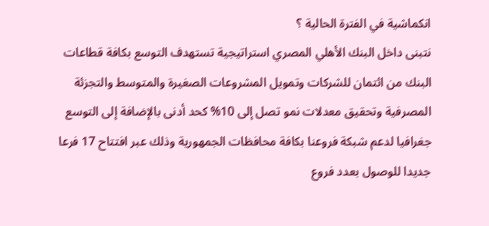انكماشية في الفترة الحالية ؟
نتبنى داخل البنك الأهلي المصري استراتيجية تستهدف التوسع بكافة قطاعات البنك من ائتمان للشركات وتمويل المشروعات الصغيرة والمتوسط والتجزئة المصرفية وتحقيق معدلات نمو تصل إلى 10% كحد أدنى بالإضافة إلى التوسع جغرافيا لدعم شبكة فروعنا بكافة محافظات الجمهورية وذلك عبر افتتاح 17 فرعا جديدا للوصول بعدد فروع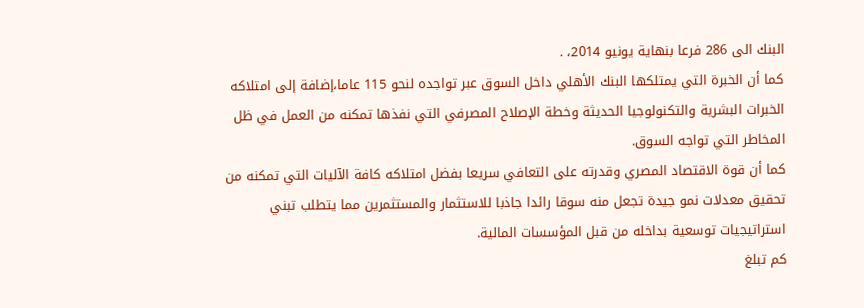البنك الى 286 فرعا بنهاية يونيو 2014، .
كما أن الخبرة التي يمتلكها البنك الأهلي داخل السوق عبر تواجده لنحو 115 عاما،إضافة إلى امتلاكه الخبرات البشرية والتكنولوجيا الحديثة وخطة الإصلاح المصرفي التي نفذها تمكنه من العمل في ظل المخاطر التي تواجه السوق.
كما أن قوة الاقتصاد المصري وقدرته على التعافي سريعا بفضل امتلاكه كافة الآليات التي تمكنه من تحقيق معدلات نمو جيدة تجعل منه سوقا رائدا جاذبا للاستثمار والمستثمرين مما يتطلب تبني استراتيجيات توسعية بداخله من قبل المؤسسات المالية.
كم تبلغ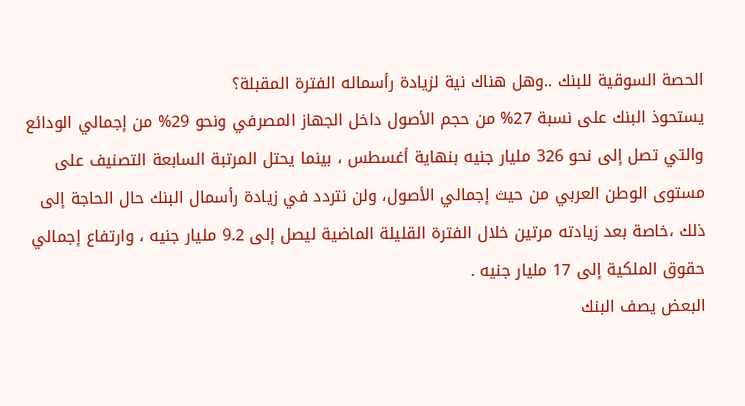الحصة السوقية للبنك ..وهل هناك نية لزيادة رأسماله الفترة المقبلة؟
يستحوذ البنك على نسبة 27% من حجم الأصول داخل الجهاز المصرفي ونحو 29% من إجمالي الودائع والتي تصل إلى نحو 326 مليار جنيه بنهاية أغسطس ، بينما يحتل المرتبة السابعة التصنيف على مستوى الوطن العربي من حيث إجمالي الأصول، ولن نتردد في زيادة رأسمال البنك حال الحاجة إلى ذلك ،خاصة بعد زيادته مرتين خلال الفترة القليلة الماضية ليصل إلى 9.2 مليار جنيه ، وارتفاع إجمالي حقوق الملكية إلى 17 مليار جنيه .
البعض يصف البنك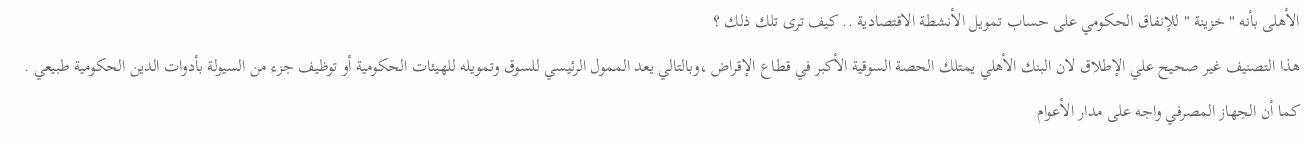الأهلى بأنه " خزينة " للإنفاق الحكومي على حساب تمويل الأنشطة الاقتصادية .. كيف ترى تلك ذلك ؟
هذا التصنيف غير صحيح علي الإطلاق لان البنك الأهلي يمتلك الحصة السوقية الأكبر في قطاع الإقراض ،وبالتالي يعد الممول الرئيسي للسوق وتمويله للهيئات الحكومية أو توظيف جزء من السيولة بأدوات الدين الحكومية طبيعي .
كما أن الجهاز المصرفي واجه على مدار الأعوام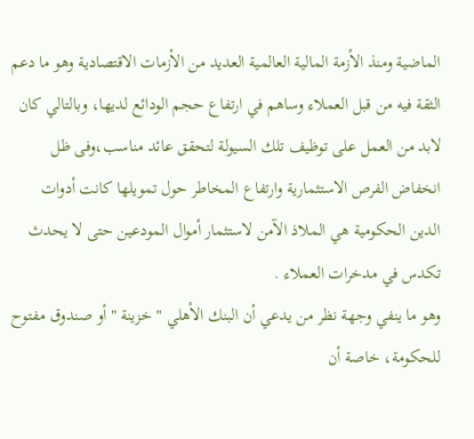الماضية ومنذ الأزمة المالية العالمية العديد من الأزمات الاقتصادية وهو ما دعم الثقة فيه من قبل العملاء وساهم في ارتفاع حجم الودائع لديها، وبالتالي كان لابد من العمل على توظيف تلك السيولة لتحقق عائد مناسب،وفى ظل انخفاض الفرص الاستثمارية وارتفاع المخاطر حول تمويلها كانت أدوات الدين الحكومية هي الملاذ الآمن لاستثمار أموال المودعين حتى لا يحدث تكدس في مدخرات العملاء .
وهو ما ينفي وجهة نظر من يدعي أن البنك الأهلي " خزينة " أو صندوق مفتوح للحكومة، خاصة أن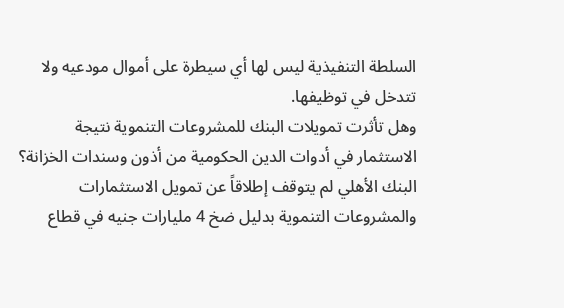السلطة التنفيذية ليس لها أي سيطرة على أموال مودعيه ولا تتدخل في توظيفها.
وهل تأثرت تمويلات البنك للمشروعات التنموية نتيجة الاستثمار في أدوات الدين الحكومية من أذون وسندات الخزانة؟
البنك الأهلي لم يتوقف إطلاقاً عن تمويل الاستثمارات والمشروعات التنموية بدليل ضخ 4 مليارات جنيه في قطاع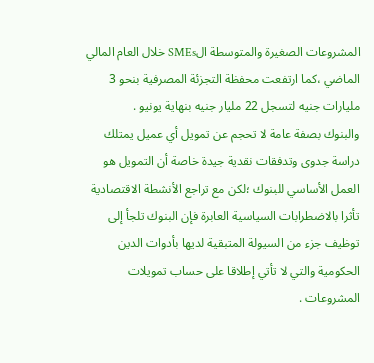المشروعات الصغيرة والمتوسطة الSMEs خلال العام المالي الماضي ،كما ارتفعت محفظة التجزئة المصرفية بنحو 3 مليارات جنيه لتسجل 22 مليار جنيه بنهاية يونيو .
والبنوك بصفة عامة لا تحجم عن تمويل أي عميل يمتلك دراسة جدوى وتدفقات نقدية جيدة خاصة أن التمويل هو العمل الأساسي للبنوك ؛لكن مع تراجع الأنشطة الاقتصادية تأثرا بالاضطرابات السياسية العابرة فإن البنوك تلجأ إلى توظيف جزء من السيولة المتبقية لديها بأدوات الدين الحكومية والتي لا تأتي إطلاقا على حساب تمويلات المشروعات .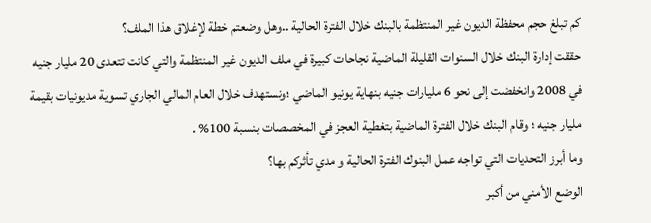كم تبلغ حجم محفظة الديون غير المنتظمة بالبنك خلال الفترة الحالية ..وهل وضعتم خطة لإغلاق هذا الملف؟
حققت إدارة البنك خلال السنوات القليلة الماضية نجاحات كبيرة في ملف الديون غير المنتظمة والتي كانت تتعدى 20 مليار جنيه في 2008 وانخفضت إلى نحو 6 مليارات جنيه بنهاية يونيو الماضي ؛ونستهدف خلال العام المالي الجاري تسوية مديونيات بقيمة مليار جنيه ؛ وقام البنك خلال الفترة الماضية بتغطية العجز في المخصصات بنسبة 100% .
وما أبرز التحديات التي تواجه عمل البنوك الفترة الحالية و مدي تأثركم بها؟
الوضع الأمني من أكبر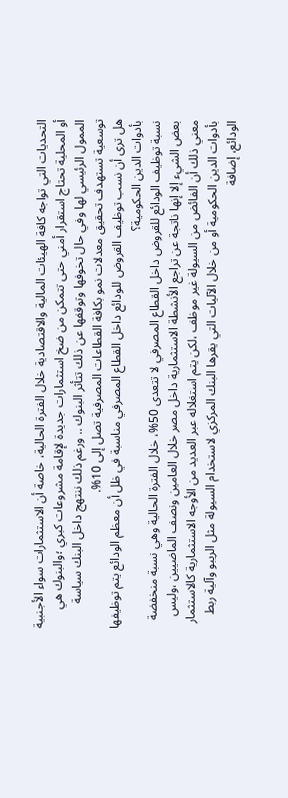التحديات التي تواجه كافة الهيئات المالية والاقتصادية خلال الفترة الحالية، خاصة أن الاستثمارات سواء الأجنبية أو المحلية تحتاج استقرار أمني حتى تتمكن من ضخ استثمارات جديدة لإقامة مشروعات كبري ؛والبنوك هي الممول الرئيسي لها وفي حال تخوفها وتوقفها عن ذلك تتأثر البنوك .. ورغم ذلك ننتهج داخل البنك سياسة توسعية تستهدف تحقيق معدلات نمو بكافة القطاعات المصرفية تصل إلى 10%.
هل ترى أن نسب توظيف القروض للودائع داخل القطاع المصرفي مناسبة في ظل أن معظم الودائع يتم توظيفها بأدوات الدين الحكومية؟
نسبة توظيف الودائع للقروض داخل القطاع المصرفي لا تتعدى 50%، خلال الفترة الحالية وهي نسبة منخفضة بعض الشيء إلا إنها ناتجة عن تراجع الأنشطة الاستثمارية داخل مصر خلال العامين ونصف الماضيين ،وليس معني ذلك أن الفائض من السيولة غير موظف ،لكن يتم استغلاله عبر العديد من الأوجه الاستثمارية كالاستثمار بأدوات الدين الحكومية أو من خلال الآليات التي يقرها البنك المركزي لاستخدام السيولة مثل الريبو وآلية ربط الودائع، إضافة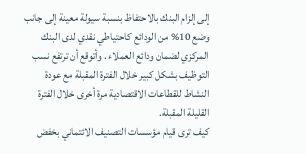إلى إلزام البنك بالاحتفاظ بنسبة سيولة معينة إلى جانب وضع 10% من الودائع كاحتياطي نقدي لدى البنك المركزي لضمان ودائع العملاء . وأتوقع أن ترتفع نسب التوظيف بشكل كبير خلال الفترة المقبلة مع عودة النشاط للقطاعات الاقتصادية مرة أخرى خلال الفترة القليلة المقبلة.
كيف ترى قيام مؤسسات التصنيف الائتماني بخفض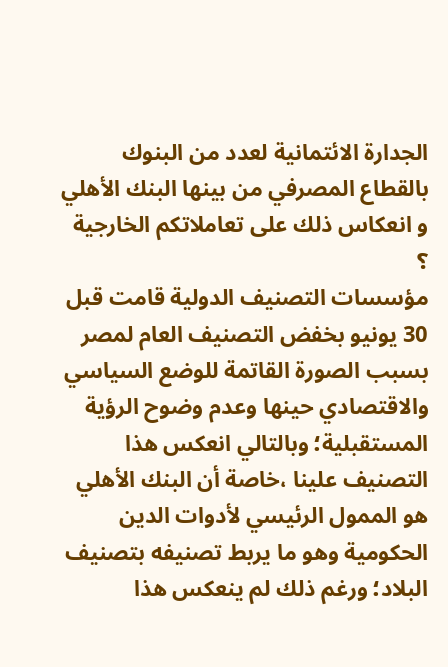الجدارة الائتمانية لعدد من البنوك بالقطاع المصرفي من بينها البنك الأهلي و انعكاس ذلك على تعاملاتكم الخارجية ؟
مؤسسات التصنيف الدولية قامت قبل 30 يونيو بخفض التصنيف العام لمصر بسبب الصورة القاتمة للوضع السياسي والاقتصادي حينها وعدم وضوح الرؤية المستقبلية؛ وبالتالي انعكس هذا التصنيف علينا ،خاصة أن البنك الأهلي هو الممول الرئيسي لأدوات الدين الحكومية وهو ما يربط تصنيفه بتصنيف البلاد؛ ورغم ذلك لم ينعكس هذا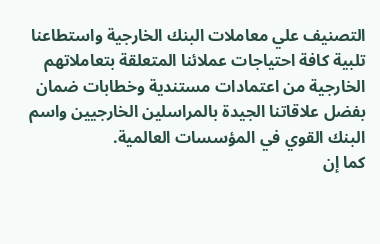التصنيف علي معاملات البنك الخارجية واستطاعنا تلبية كافة احتياجات عملائنا المتعلقة بتعاملاتهم الخارجية من اعتمادات مستندية وخطابات ضمان بفضل علاقاتنا الجيدة بالمراسلين الخارجيين واسم البنك القوي في المؤسسات العالمية.
كما إن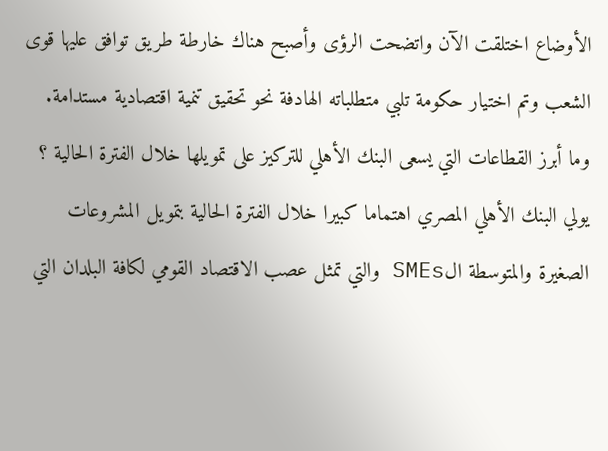الأوضاع اختلقت الآن واتضحت الرؤى وأصبح هناك خارطة طريق توافق عليها قوى الشعب وتم اختيار حكومة تلبي متطلباته الهادفة نحو تحقيق تنمية اقتصادية مستدامة.
وما أبرز القطاعات التي يسعى البنك الأهلي للتركيز على تمويلها خلال الفترة الحالية ؟
يولي البنك الأهلي المصري اهتماما كبيرا خلال الفترة الحالية بتمويل المشروعات الصغيرة والمتوسطة الSMEs والتي تمثل عصب الاقتصاد القومي لكافة البلدان التي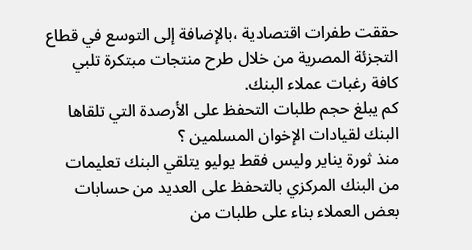حققت طفرات اقتصادية ،بالإضافة إلى التوسع في قطاع التجزئة المصرية من خلال طرح منتجات مبتكرة تلبي كافة رغبات عملاء البنك.
كم يبلغ حجم طلبات التحفظ على الأرصدة التي تلقاها البنك لقيادات الإخوان المسلمين ؟
منذ ثورة يناير وليس فقط يوليو يتلقي البنك تعليمات من البنك المركزي بالتحفظ على العديد من حسابات بعض العملاء بناء على طلبات من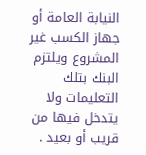النيابة العامة أو جهاز الكسب غير المشروع ويلتزم البنك بتلك التعليمات ولا يتدخل فيها من قريب أو بعيد .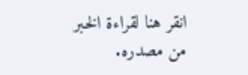انقر هنا لقراءة الخبر من مصدره.